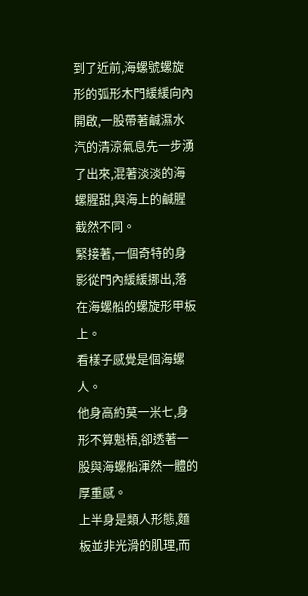到了近前,海螺號螺旋形的弧形木門緩緩向內開啟,一股帶著鹹濕水汽的清涼氣息先一步湧了出來,混著淡淡的海螺腥甜,與海上的鹹腥截然不同。
緊接著,一個奇特的身影從門內緩緩挪出,落在海螺船的螺旋形甲板上。
看樣子感覺是個海螺人。
他身高約莫一米七,身形不算魁梧,卻透著一股與海螺船渾然一體的厚重感。
上半身是類人形態,麵板並非光滑的肌理,而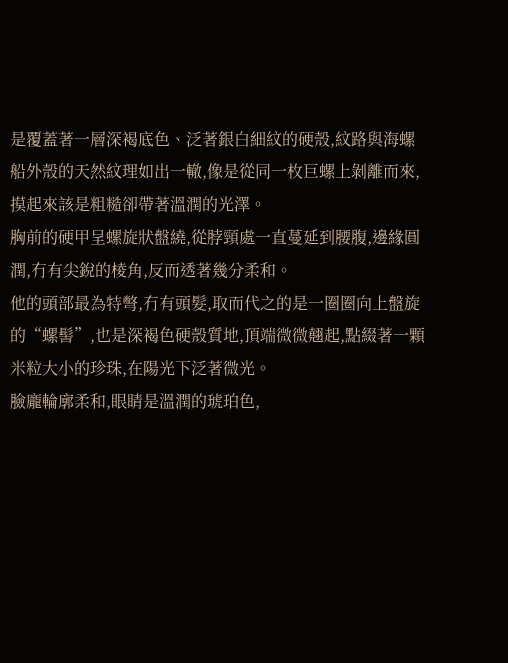是覆蓋著一層深褐底色、泛著銀白細紋的硬殼,紋路與海螺船外殼的天然紋理如出一轍,像是從同一枚巨螺上剝離而來,摸起來該是粗糙卻帶著溫潤的光澤。
胸前的硬甲呈螺旋狀盤繞,從脖頸處一直蔓延到腰腹,邊緣圓潤,冇有尖銳的棱角,反而透著幾分柔和。
他的頭部最為特彆,冇有頭髮,取而代之的是一圈圈向上盤旋的“螺髻”,也是深褐色硬殼質地,頂端微微翹起,點綴著一顆米粒大小的珍珠,在陽光下泛著微光。
臉龐輪廓柔和,眼睛是溫潤的琥珀色,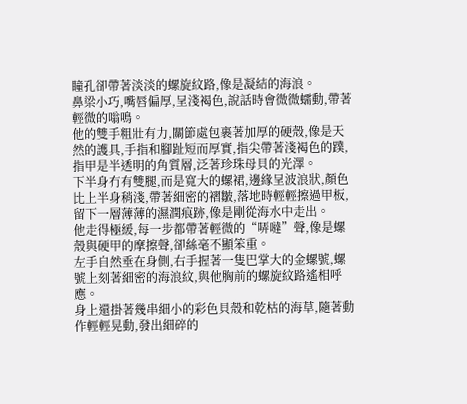瞳孔卻帶著淡淡的螺旋紋路,像是凝結的海浪。
鼻梁小巧,嘴唇偏厚,呈淺褐色,說話時會微微蠕動,帶著輕微的嗡鳴。
他的雙手粗壯有力,關節處包裹著加厚的硬殼,像是天然的護具,手指和腳趾短而厚實,指尖帶著淺褐色的蹼,指甲是半透明的角質層,泛著珍珠母貝的光澤。
下半身冇有雙腿,而是寬大的螺裙,邊緣呈波浪狀,顏色比上半身稍淺,帶著細密的褶皺,落地時輕輕擦過甲板,留下一層薄薄的濕潤痕跡,像是剛從海水中走出。
他走得極緩,每一步都帶著輕微的“哢噠”聲,像是螺殼與硬甲的摩擦聲,卻絲毫不顯笨重。
左手自然垂在身側,右手握著一隻巴掌大的金螺號,螺號上刻著細密的海浪紋,與他胸前的螺旋紋路遙相呼應。
身上還掛著幾串細小的彩色貝殼和乾枯的海草,隨著動作輕輕晃動,發出細碎的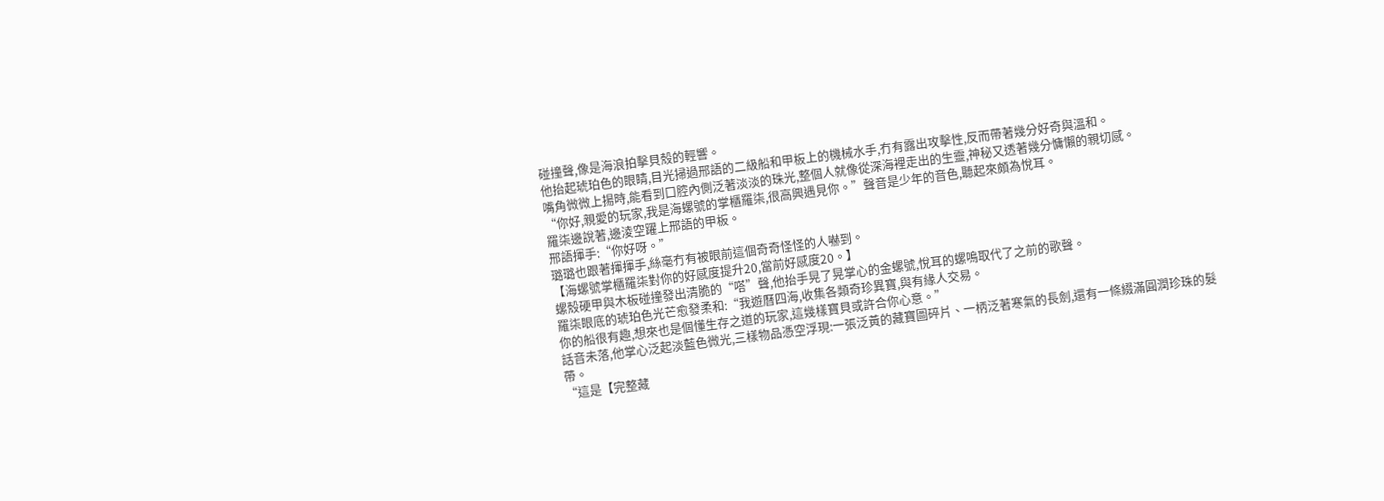碰撞聲,像是海浪拍擊貝殼的輕響。
他抬起琥珀色的眼睛,目光掃過邢語的二級船和甲板上的機械水手,冇有露出攻擊性,反而帶著幾分好奇與溫和。
嘴角微微上揚時,能看到口腔內側泛著淡淡的珠光,整個人就像從深海裡走出的生靈,神秘又透著幾分慵懶的親切感。
“你好,親愛的玩家,我是海螺號的掌櫃羅柒,很高興遇見你。”聲音是少年的音色,聽起來頗為悅耳。
羅柒邊說著,邊淩空躍上邢語的甲板。
邢語揮手:“你好呀。”
璐璐也跟著揮揮手,絲毫冇有被眼前這個奇奇怪怪的人嚇到。
【海螺號掌櫃羅柒對你的好感度提升20,當前好感度20。】
螺殼硬甲與木板碰撞發出清脆的“嗒”聲,他抬手晃了晃掌心的金螺號,悅耳的螺鳴取代了之前的歌聲。
羅柒眼底的琥珀色光芒愈發柔和:“我遊曆四海,收集各類奇珍異寶,與有緣人交易。
你的船很有趣,想來也是個懂生存之道的玩家,這幾樣寶貝或許合你心意。”
話音未落,他掌心泛起淡藍色微光,三樣物品憑空浮現:一張泛黃的藏寶圖碎片、一柄泛著寒氣的長劍,還有一條綴滿圓潤珍珠的髮帶。
“這是【完整藏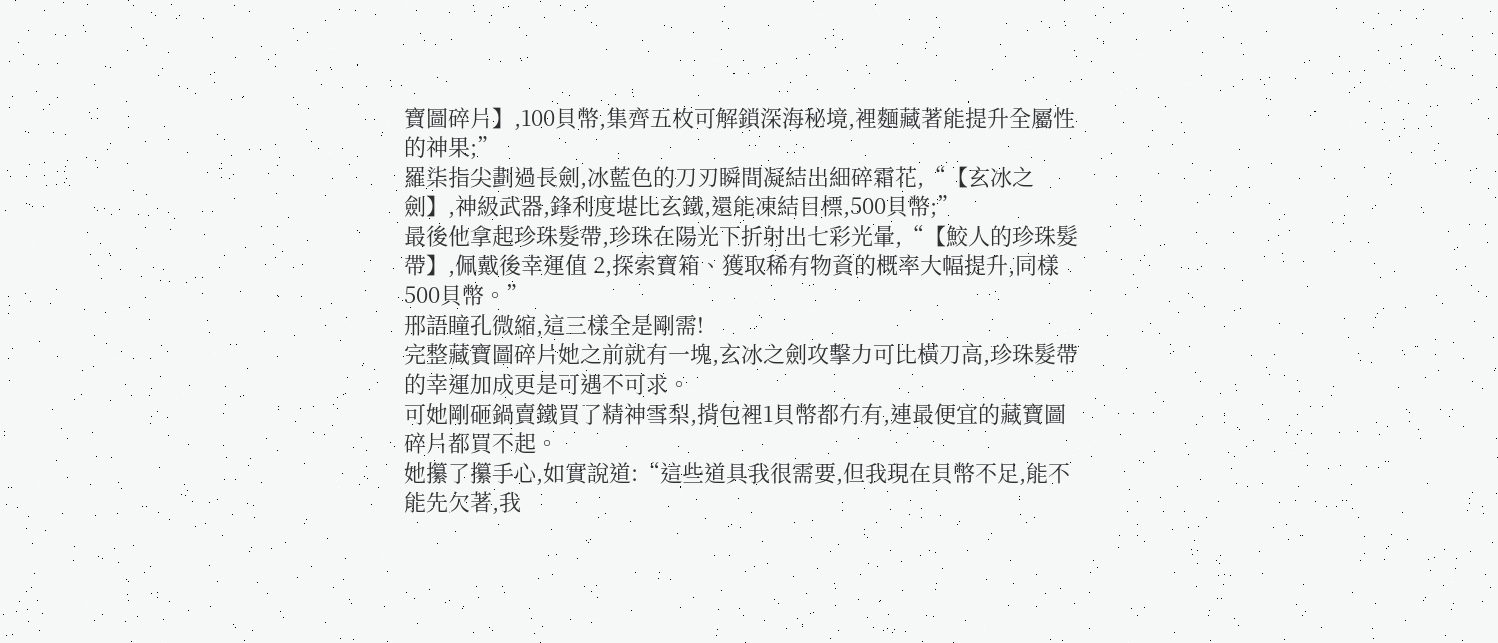寶圖碎片】,100貝幣,集齊五枚可解鎖深海秘境,裡麵藏著能提升全屬性的神果;”
羅柒指尖劃過長劍,冰藍色的刀刃瞬間凝結出細碎霜花,“【玄冰之劍】,神級武器,鋒利度堪比玄鐵,還能凍結目標,500貝幣;”
最後他拿起珍珠髮帶,珍珠在陽光下折射出七彩光暈,“【鮫人的珍珠髮帶】,佩戴後幸運值 2,探索寶箱、獲取稀有物資的概率大幅提升,同樣500貝幣。”
邢語瞳孔微縮,這三樣全是剛需!
完整藏寶圖碎片她之前就有一塊,玄冰之劍攻擊力可比橫刀高,珍珠髮帶的幸運加成更是可遇不可求。
可她剛砸鍋賣鐵買了精神雪梨,揹包裡1貝幣都冇有,連最便宜的藏寶圖碎片都買不起。
她攥了攥手心,如實說道:“這些道具我很需要,但我現在貝幣不足,能不能先欠著,我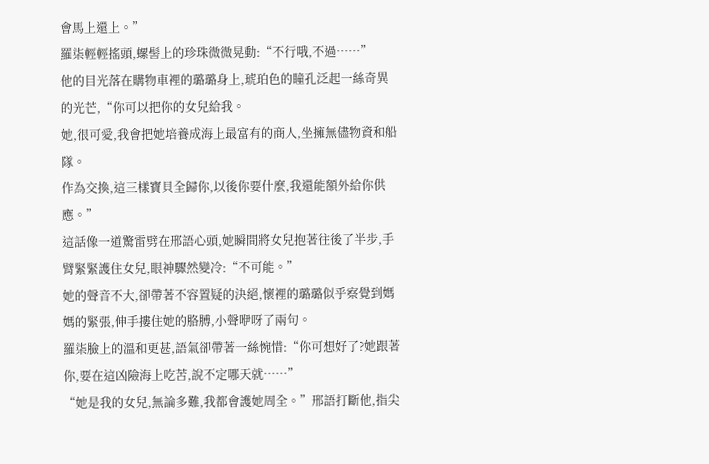會馬上還上。”
羅柒輕輕搖頭,螺髻上的珍珠微微晃動:“不行哦,不過……”
他的目光落在購物車裡的璐璐身上,琥珀色的瞳孔泛起一絲奇異的光芒,“你可以把你的女兒給我。
她,很可愛,我會把她培養成海上最富有的商人,坐擁無儘物資和船隊。
作為交換,這三樣寶貝全歸你,以後你要什麼,我還能額外給你供應。”
這話像一道驚雷劈在邢語心頭,她瞬間將女兒抱著往後了半步,手臂緊緊護住女兒,眼神驟然變冷:“不可能。”
她的聲音不大,卻帶著不容置疑的決絕,懷裡的璐璐似乎察覺到媽媽的緊張,伸手摟住她的胳膊,小聲咿呀了兩句。
羅柒臉上的溫和更甚,語氣卻帶著一絲惋惜:“你可想好了?她跟著你,要在這凶險海上吃苦,說不定哪天就……”
“她是我的女兒,無論多難,我都會護她周全。”邢語打斷他,指尖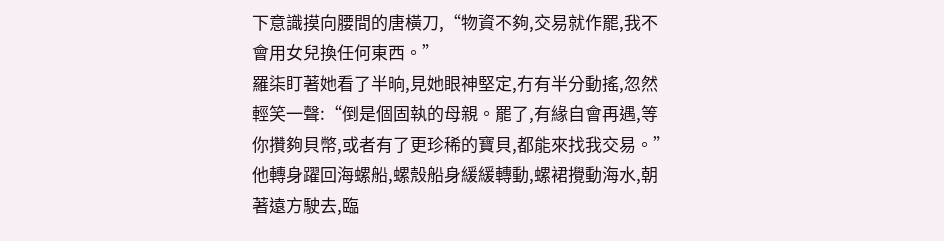下意識摸向腰間的唐橫刀,“物資不夠,交易就作罷,我不會用女兒換任何東西。”
羅柒盯著她看了半晌,見她眼神堅定,冇有半分動搖,忽然輕笑一聲:“倒是個固執的母親。罷了,有緣自會再遇,等你攢夠貝幣,或者有了更珍稀的寶貝,都能來找我交易。”
他轉身躍回海螺船,螺殼船身緩緩轉動,螺裙攪動海水,朝著遠方駛去,臨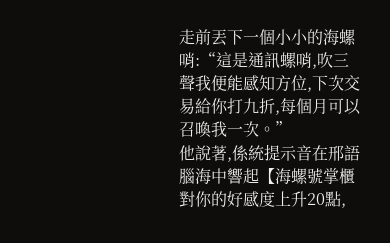走前丟下一個小小的海螺哨:“這是通訊螺哨,吹三聲我便能感知方位,下次交易給你打九折,每個月可以召喚我一次。”
他說著,係統提示音在邢語腦海中響起【海螺號掌櫃對你的好感度上升20點,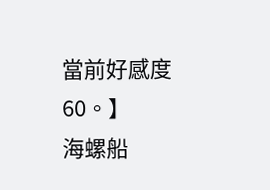當前好感度60。】
海螺船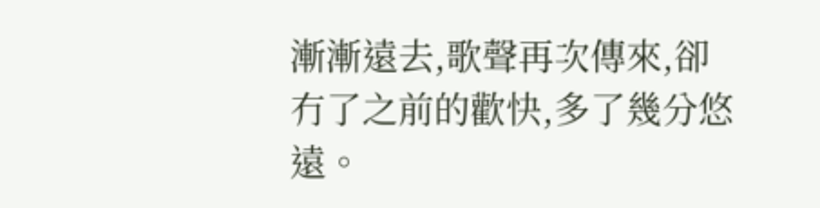漸漸遠去,歌聲再次傳來,卻冇了之前的歡快,多了幾分悠遠。